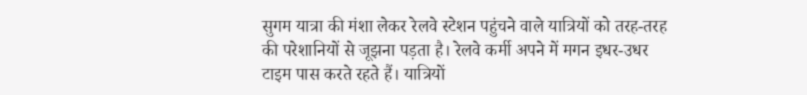सुगम यात्रा की मंशा लेकर रेलवे स्टेशन पहुंचने वाले यात्रियों को तरह-तरह की परेशानियों से जूझना पड़ता है। रेलवे कर्मी अपने में मगन इधर-उधर टाइम पास करते रहते हैं। यात्रियों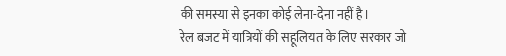की समस्या से इनका कोई लेना-देना नहीं है।
रेल बजट में यात्रियों की सहूलियत के लिए सरकार जो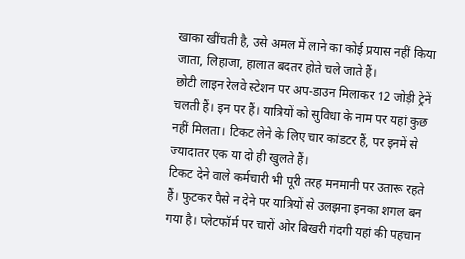खाका खींचती है, उसे अमल में लाने का कोई प्रयास नहीं किया जाता, लिहाजा, हालात बदतर होते चले जाते हैं।
छोटी लाइन रेलवे स्टेशन पर अप-डाउन मिलाकर 12 जोड़ी ट्रेनें चलती हैं। इन पर हैं। यात्रियों को सुविधा के नाम पर यहां कुछ नहीं मिलता। टिकट लेने के लिए चार कांडटर हैं, पर इनमें से ज्यादातर एक या दो ही खुलते हैं।
टिकट देने वाले कर्मचारी भी पूरी तरह मनमानी पर उतारू रहते हैं। फुटकर पैसे न देने पर यात्रियों से उलझना इनका शगल बन गया है। प्लेटफॉर्म पर चारों ओर बिखरी गंदगी यहां की पहचान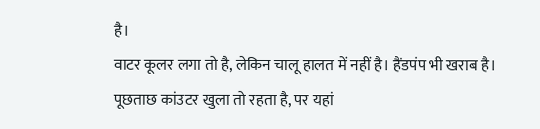है।
वाटर कूलर लगा तो है, लेकिन चालू हालत में नहीं है। हैंडपंप भी खराब है। पूछताछ कांउटर खुला तो रहता है, पर यहां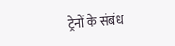ट्रेनों के संबंध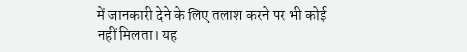में जानकारी देने के लिए तलाश करने पर भी कोई नहीं मिलता। यह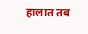हालात तब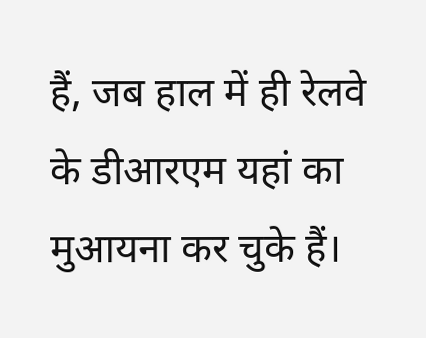हैं, जब हाल में ही रेलवे के डीआरएम यहां का मुआयना कर चुके हैं।